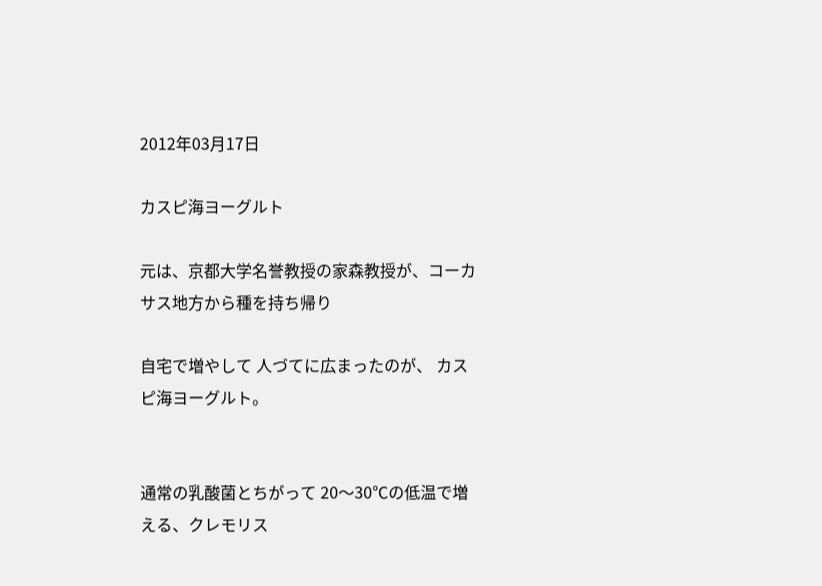2012年03月17日

カスピ海ヨーグルト

元は、京都大学名誉教授の家森教授が、コーカサス地方から種を持ち帰り

自宅で増やして 人づてに広まったのが、 カスピ海ヨーグルト。


通常の乳酸菌とちがって 20〜30℃の低温で増える、クレモリス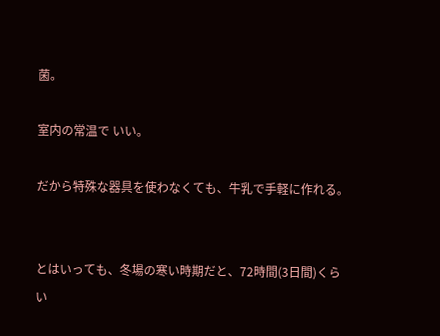菌。

室内の常温で いい。

だから特殊な器具を使わなくても、牛乳で手軽に作れる。


とはいっても、冬場の寒い時期だと、72時間(3日間)くらい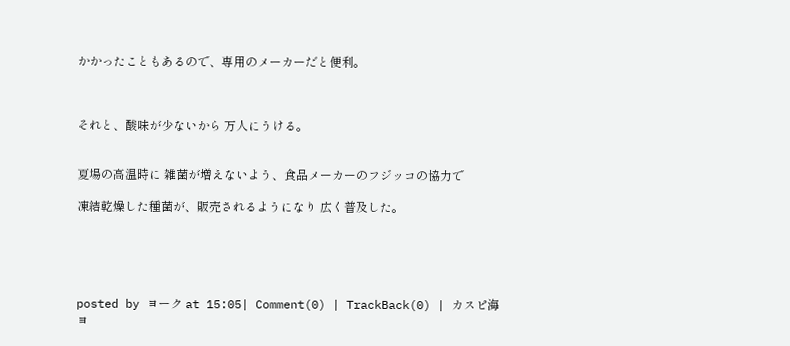かかったこともあるので、専用のメーカーだと便利。



それと、酸味が少ないから 万人にうける。


夏場の高温時に 雑菌が増えないよう、食品メーカーのフジッコの協力で

凍結乾燥した種菌が、販売されるようになり 広く普及した。





posted by ヨーク at 15:05| Comment(0) | TrackBack(0) | カスピ海ヨ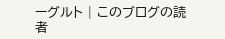ーグルト | このブログの読者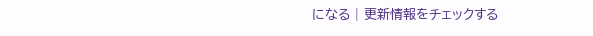になる | 更新情報をチェックする